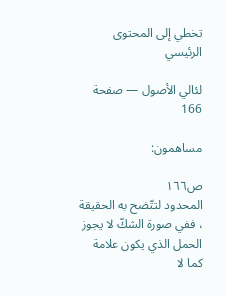تخطي إلى المحتوى الرئيسي

لئالي الأصول — صفحة 166

مساهمون:

ص١٦٦
المحدود لتتّضح به الحقيقة ، ففي صورة الشكّ لا يجوز الحمل الذي يكون علامة كما لا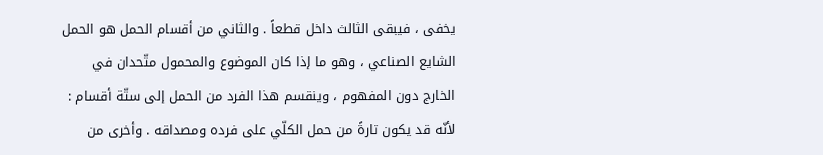يخفى ، فيبقى الثالث داخل قطعاً . والثاني من أقسام الحمل هو الحمل الشايع الصناعي ، وهو ما إذا كان الموضوع والمحمول متّحدان في الخارج دون المفهوم ، وينقسم هذا الفرد من الحمل إلى ستّة أقسام : لأنّه قد يكون تارةً من حمل الكلّي على فرده ومصداقه . وأخرى من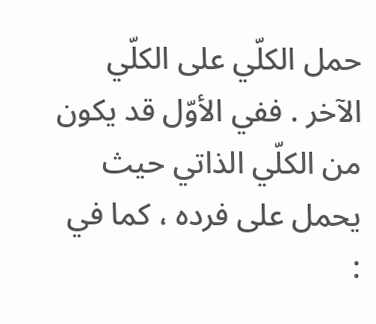حمل الكلّي على الكلّي الآخر . ففي الأوّل قد يكون من الكلّي الذاتي حيث يحمل على فرده ، كما في :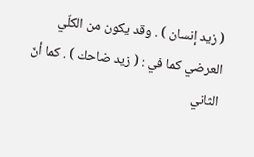( زيد إنسان ) . وقد يكون من الكلّي العرضي كما في : ( زيد ضاحك ) . كما أنّ الثاني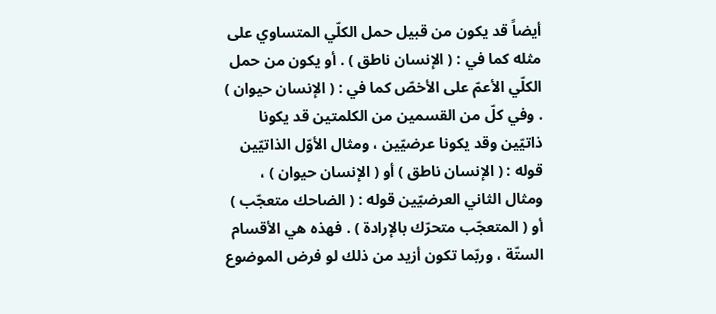أيضاً قد يكون من قبيل حمل الكلّي المتساوي على مثله كما في : ( الإنسان ناطق ) . أو يكون من حمل الكلّي الأعمّ على الأخصّ كما في : ( الإنسان حيوان ) . وفي كلّ من القسمين من الكلمتين قد يكونا ذاتيّين وقد يكونا عرضيّين ، ومثال الأوّل الذاتيّين قوله : ( الإنسان ناطق ) أو ( الإنسان حيوان ) ، ومثال الثاني العرضيّين قوله : ( الضاحك متعجّب ) أو ( المتعجّب متحرّك بالإرادة ) . فهذه هي الأقسام الستّة ، وربّما تكون أزيد من ذلك لو فرض الموضوع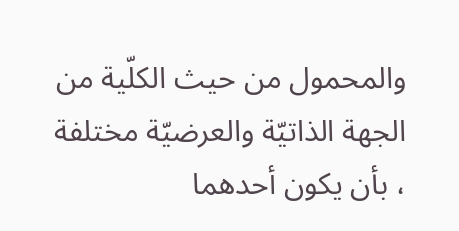والمحمول من حيث الكلّية من الجهة الذاتيّة والعرضيّة مختلفة ، بأن يكون أحدهما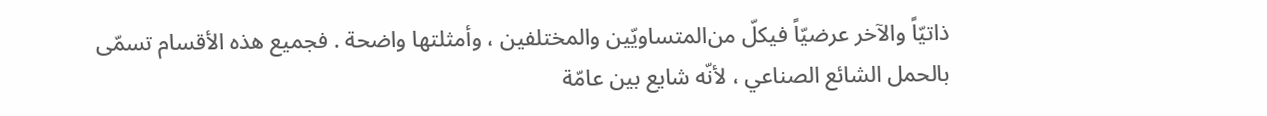ذاتيّاً والآخر عرضيّاً فيكلّ من‌المتساويّين والمختلفين ، وأمثلتها واضحة . فجميع هذه الأقسام تسمّى بالحمل الشائع الصناعي ، لأنّه شايع بين عامّة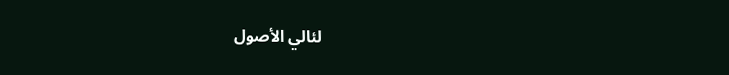لئالي الأصول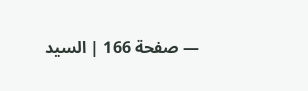— صفحة 166 | السيد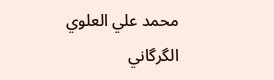محمد علي العلوي الگرگاني